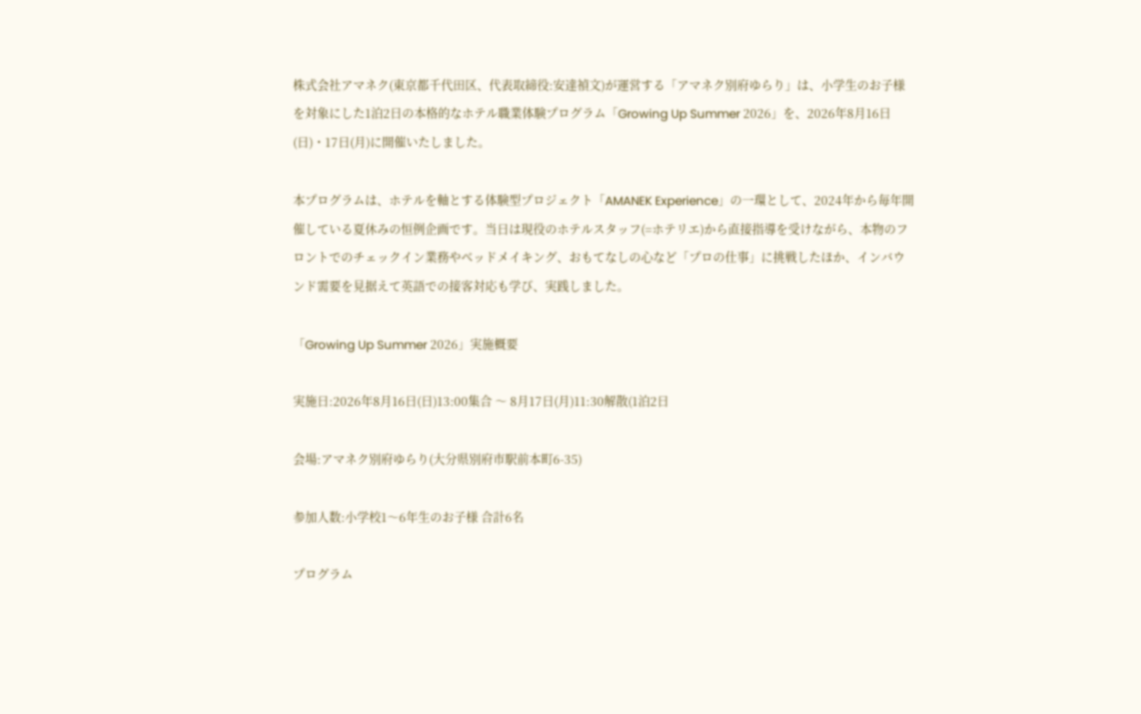株式会社アマネク(東京都千代田区、代表取締役:安達禎文)が運営する「アマネク別府ゆらり」は、小学生のお子様を対象にした1泊2日の本格的なホテル職業体験プログラム「Growing Up Summer 2026」を、2026年8月16日(日)・17日(月)に開催いたしました。

本プログラムは、ホテルを軸とする体験型プロジェクト「AMANEK Experience」の一環として、2024年から毎年開催している夏休みの恒例企画です。当日は現役のホテルスタッフ(=ホテリエ)から直接指導を受けながら、本物のフロントでのチェックイン業務やベッドメイキング、おもてなしの心など「プロの仕事」に挑戦したほか、インバウンド需要を見据えて英語での接客対応も学び、実践しました。

「Growing Up Summer 2026」実施概要

実施日:2026年8月16日(日)13:00集合 〜 8月17日(月)11:30解散(1泊2日

会場:アマネク別府ゆらり(大分県別府市駅前本町6-35)

参加人数:小学校1〜6年生のお子様 合計6名

プログラム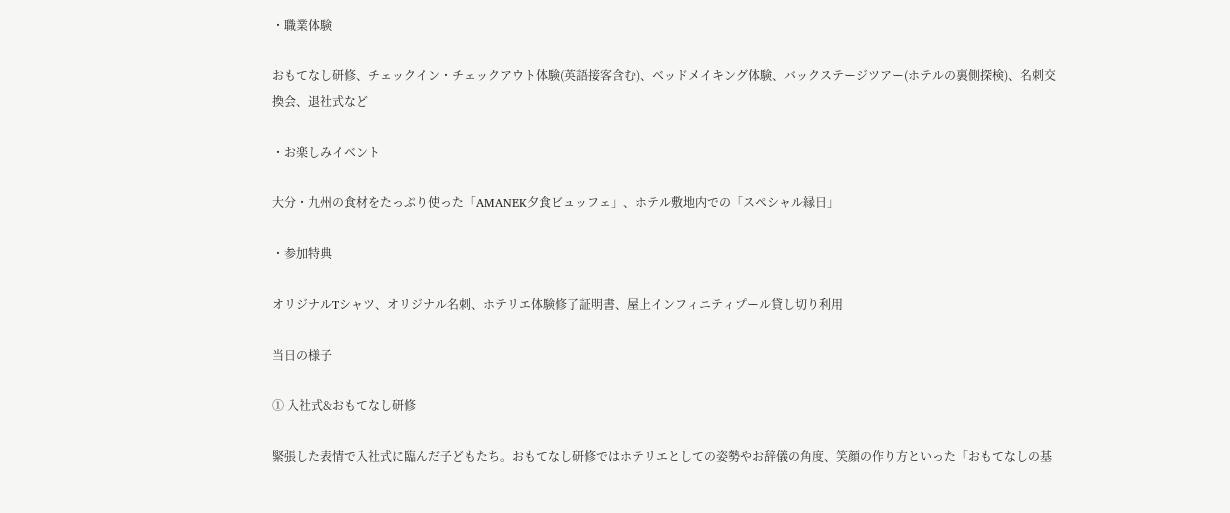・職業体験

おもてなし研修、チェックイン・チェックアウト体験(英語接客含む)、ベッドメイキング体験、バックステージツアー(ホテルの裏側探検)、名刺交換会、退社式など

・お楽しみイベント

大分・九州の食材をたっぷり使った「AMANEK夕食ビュッフェ」、ホテル敷地内での「スペシャル縁日」

・参加特典

オリジナルTシャツ、オリジナル名刺、ホテリエ体験修了証明書、屋上インフィニティプール貸し切り利用

当日の様子

① 入社式&おもてなし研修

緊張した表情で入社式に臨んだ子どもたち。おもてなし研修ではホテリエとしての姿勢やお辞儀の角度、笑顔の作り方といった「おもてなしの基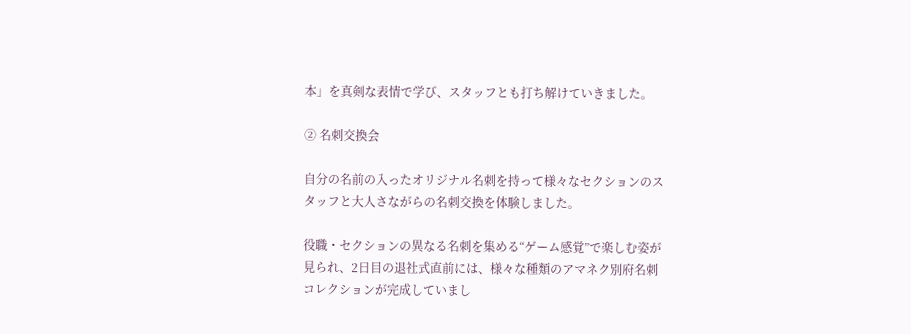本」を真剣な表情で学び、スタッフとも打ち解けていきました。

② 名刺交換会

自分の名前の入ったオリジナル名刺を持って様々なセクションのスタッフと大人さながらの名刺交換を体験しました。

役職・セクションの異なる名刺を集める“ゲーム感覚”で楽しむ姿が見られ、2日目の退社式直前には、様々な種類のアマネク別府名刺コレクションが完成していまし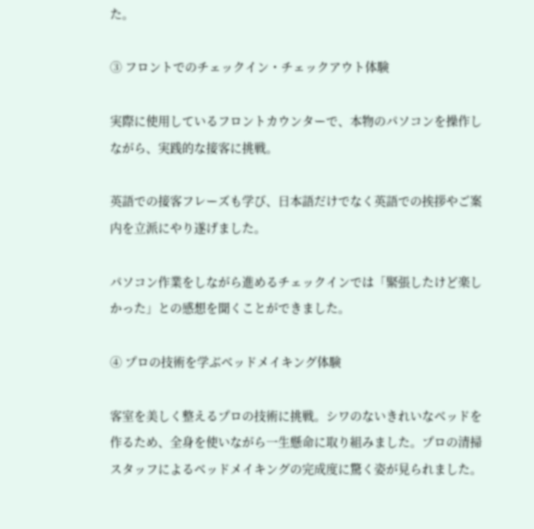た。

③ フロントでのチェックイン・チェックアウト体験

実際に使用しているフロントカウンターで、本物のパソコンを操作しながら、実践的な接客に挑戦。

英語での接客フレーズも学び、日本語だけでなく英語での挨拶やご案内を立派にやり遂げました。

パソコン作業をしながら進めるチェックインでは「緊張したけど楽しかった」との感想を聞くことができました。

④ プロの技術を学ぶベッドメイキング体験

客室を美しく整えるプロの技術に挑戦。シワのないきれいなベッドを作るため、全身を使いながら一生懸命に取り組みました。プロの清掃スタッフによるベッドメイキングの完成度に驚く姿が見られました。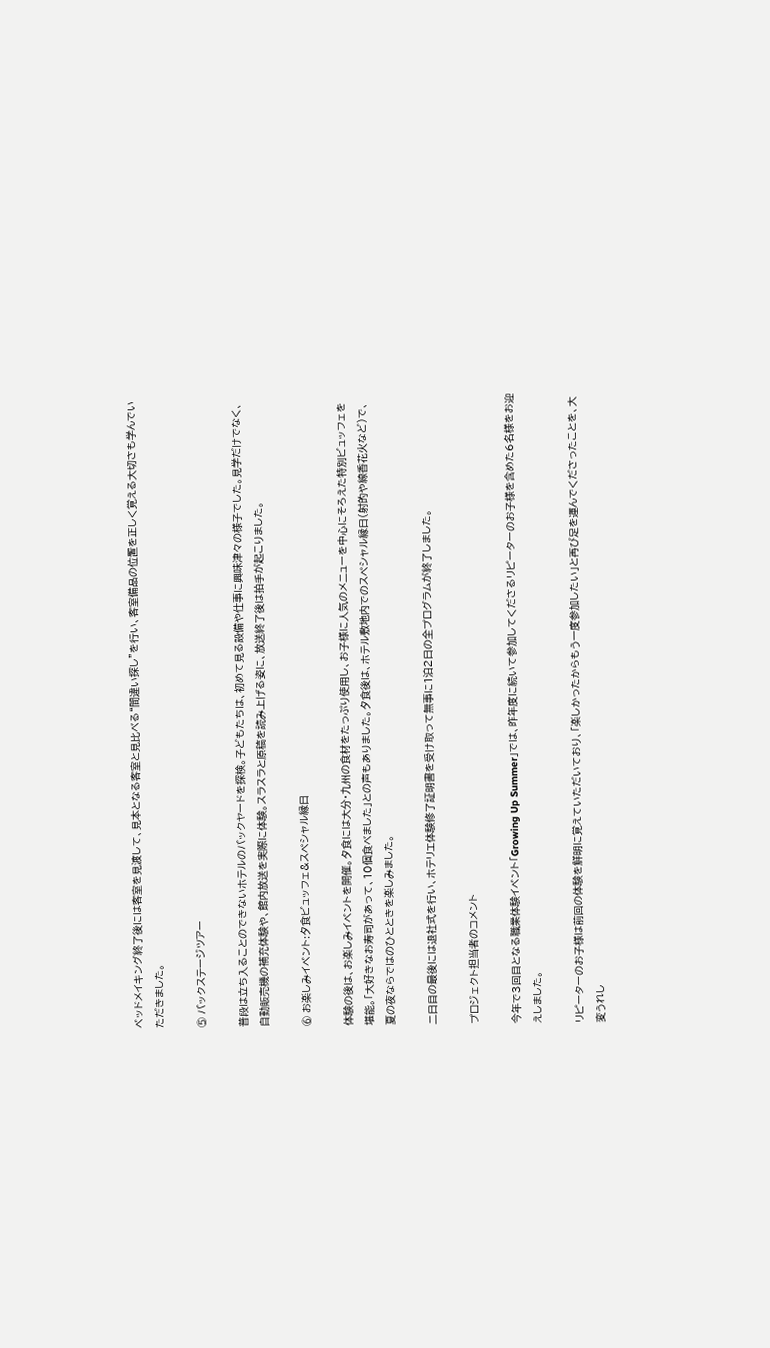ベッドメイキング終了後には客室を見渡して、見本となる客室と見比べる“間違い探し”を行い、客室備品の位置を正しく覚える大切さも学んでいただきました。

⑤ バックステージツアー

普段は立ち入ることのできないホテルのバックヤードを探検。子どもたちは、初めて見る設備や仕事に興味津々の様子でした。見学だけでなく、自動販売機の補充体験や、館内放送を実際に体験。スラスラと原稿を読み上げる姿に、放送終了後は拍手が起こりました。

⑥ お楽しみイベント:夕食ビュッフェ&スペシャル縁日

体験の後は、お楽しみイベントを開催。夕食には大分・九州の食材をたっぷり使用し、お子様に人気のメニューを中心にそろえた特別ビュッフェを堪能。「大好きなお寿司があって、10個食べました」との声もありました。夕食後は、ホテル敷地内でのスペシャル縁日(射的や線香花火など)で、夏の夜ならではのひとときを楽しみました。

二日目の最後には退社式を行い、ホテリエ体験修了証明書を受け取って無事に1泊2日の全プログラムが終了しました。

プロジェクト担当者のコメント

今年で3回目となる職業体験イベント「Growing Up Summer」では、昨年度に続いて参加してくださるリピーターのお子様を含めた6名様をお迎えしました。

リピーターのお子様は前回の体験を鮮明に覚えていただいており、「楽しかったからもう一度参加したい」と再び足を運んでくださったことを、大変うれし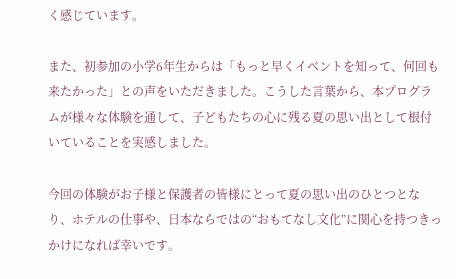く感じています。

また、初参加の小学6年生からは「もっと早くイベントを知って、何回も来たかった」との声をいただきました。こうした言葉から、本プログラムが様々な体験を通して、子どもたちの心に残る夏の思い出として根付いていることを実感しました。

今回の体験がお子様と保護者の皆様にとって夏の思い出のひとつとなり、ホテルの仕事や、日本ならではの“おもてなし文化”に関心を持つきっかけになれば幸いです。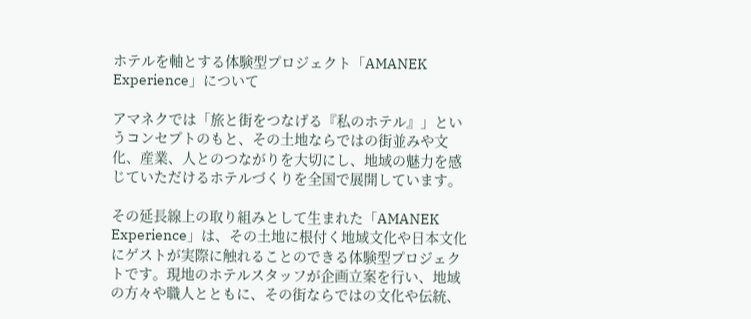ホテルを軸とする体験型プロジェクト「AMANEK Experience」について

アマネクでは「旅と街をつなげる『私のホテル』」というコンセプトのもと、その土地ならではの街並みや文化、産業、人とのつながりを大切にし、地域の魅力を感じていただけるホテルづくりを全国で展開しています。

その延長線上の取り組みとして生まれた「AMANEK Experience」は、その土地に根付く地域文化や日本文化にゲストが実際に触れることのできる体験型プロジェクトです。現地のホテルスタッフが企画立案を行い、地域の方々や職人とともに、その街ならではの文化や伝統、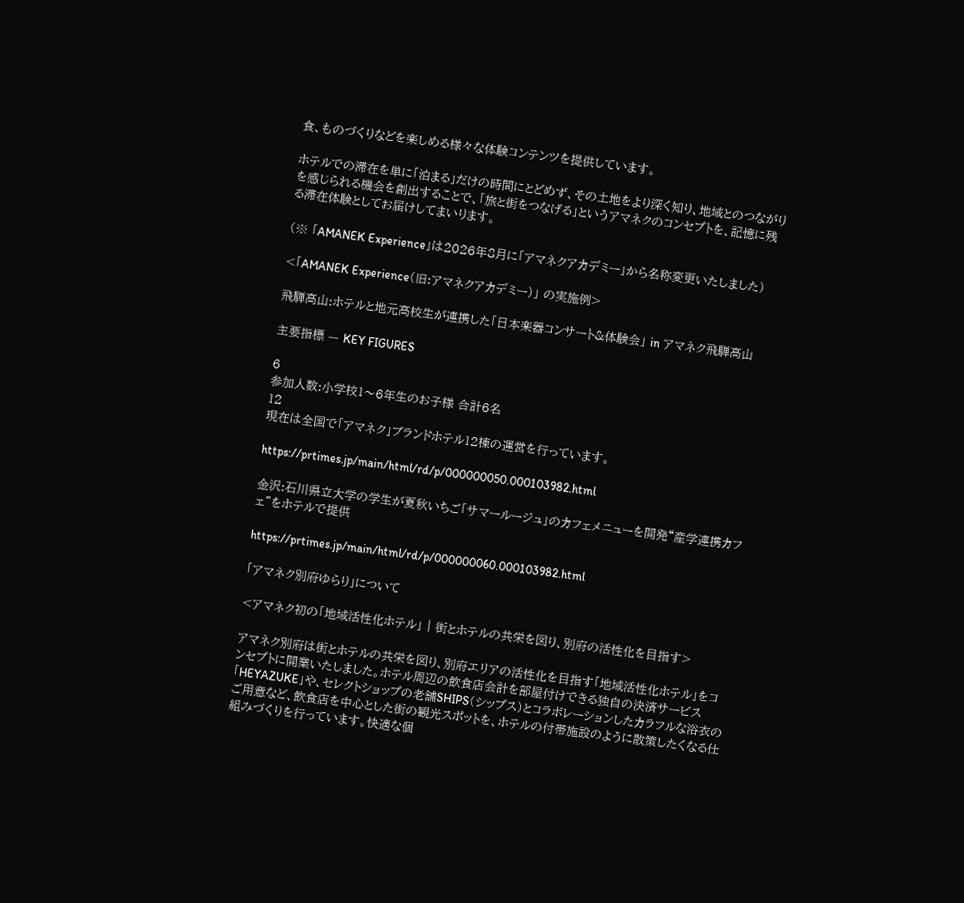食、ものづくりなどを楽しめる様々な体験コンテンツを提供しています。

ホテルでの滞在を単に「泊まる」だけの時間にとどめず、その土地をより深く知り、地域とのつながりを感じられる機会を創出することで、「旅と街をつなげる」というアマネクのコンセプトを、記憶に残る滞在体験としてお届けしてまいります。

(※ 「AMANEK Experience」は2026年8月に「アマネクアカデミー」から名称変更いたしました)

<「AMANEK Experience(旧:アマネクアカデミー)」 の実施例>

飛騨高山:ホテルと地元高校生が連携した「日本楽器コンサート&体験会」 in アマネク飛騨高山

主要指標 — KEY FIGURES

6
参加人数:小学校1〜6年生のお子様 合計6名
12
現在は全国で「アマネク」ブランドホテル12棟の運営を行っています。

https://prtimes.jp/main/html/rd/p/000000050.000103982.html

金沢:石川県立大学の学生が夏秋いちご「サマールージュ」のカフェメニューを開発“産学連携カフェ”をホテルで提供

https://prtimes.jp/main/html/rd/p/000000060.000103982.html

「アマネク別府ゆらり」について

<アマネク初の「地域活性化ホテル」 | 街とホテルの共栄を図り、別府の活性化を目指す>

アマネク別府は街とホテルの共栄を図り、別府エリアの活性化を目指す「地域活性化ホテル」をコンセプトに開業いたしました。ホテル周辺の飲食店会計を部屋付けできる独自の決済サービス「HEYAZUKE」や、セレクトショップの老舗SHIPS(シップス)とコラボレーションしたカラフルな浴衣のご用意など、飲食店を中心とした街の観光スポットを、ホテルの付帯施設のように散策したくなる仕組みづくりを行っています。快適な個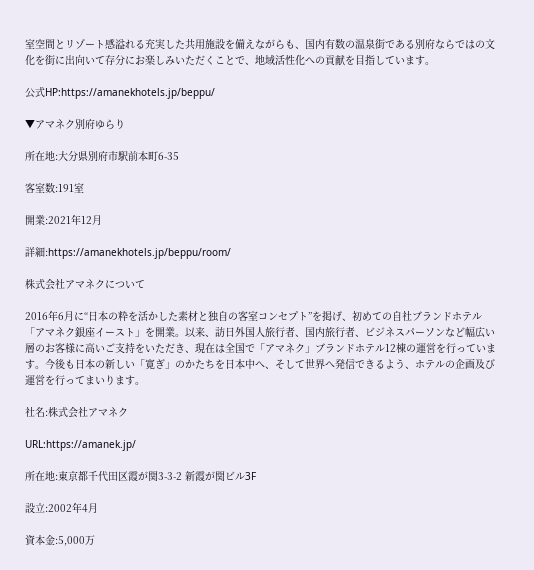室空間とリゾート感溢れる充実した共用施設を備えながらも、国内有数の温泉街である別府ならではの文化を街に出向いて存分にお楽しみいただくことで、地域活性化への貢献を目指しています。

公式HP:https://amanekhotels.jp/beppu/

▼アマネク別府ゆらり

所在地:大分県別府市駅前本町6-35

客室数:191室

開業:2021年12月

詳細:https://amanekhotels.jp/beppu/room/

株式会社アマネクについて

2016年6月に“日本の粋を活かした素材と独自の客室コンセプト”を掲げ、初めての自社ブランドホテル「アマネク銀座イースト」を開業。以来、訪日外国人旅行者、国内旅行者、ビジネスパーソンなど幅広い層のお客様に高いご支持をいただき、現在は全国で「アマネク」ブランドホテル12棟の運営を行っています。今後も日本の新しい「寛ぎ」のかたちを日本中へ、そして世界へ発信できるよう、ホテルの企画及び運営を行ってまいります。

社名:株式会社アマネク

URL:https://amanek.jp/

所在地:東京都千代田区霞が関3-3-2 新霞が関ビル3F

設立:2002年4月

資本金:5,000万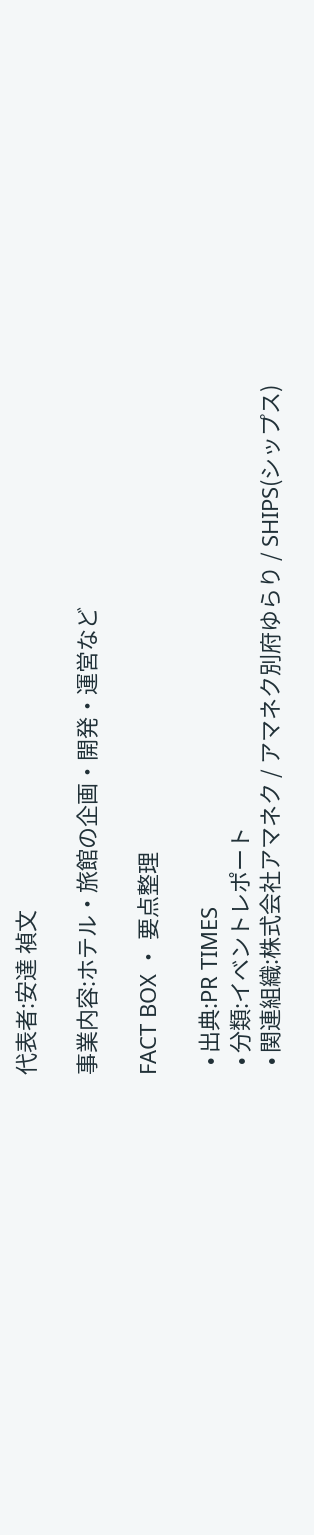代表者:安達 禎文

事業内容:ホテル・旅館の企画・開発・運営など

FACT BOX ・ 要点整理

  • 出典:PR TIMES
  • 分類:イベントレポート
  • 関連組織:株式会社アマネク / アマネク別府ゆらり / SHIPS(シップス)